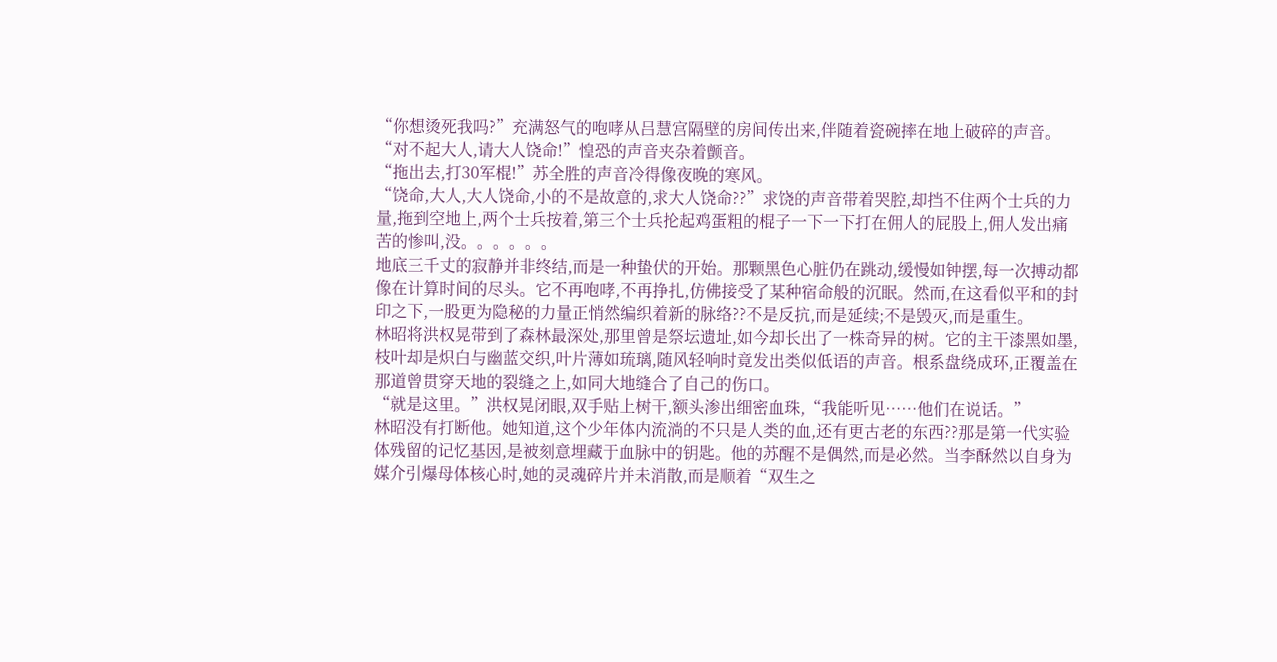“你想烫死我吗?”充满怒气的咆哮从吕慧宫隔壁的房间传出来,伴随着瓷碗摔在地上破碎的声音。
“对不起大人,请大人饶命!”惶恐的声音夹杂着颤音。
“拖出去,打30军棍!”苏全胜的声音冷得像夜晚的寒风。
“饶命,大人,大人饶命,小的不是故意的,求大人饶命??”求饶的声音带着哭腔,却挡不住两个士兵的力量,拖到空地上,两个士兵按着,第三个士兵抡起鸡蛋粗的棍子一下一下打在佣人的屁股上,佣人发出痛苦的惨叫,没。。。。。。
地底三千丈的寂静并非终结,而是一种蛰伏的开始。那颗黑色心脏仍在跳动,缓慢如钟摆,每一次搏动都像在计算时间的尽头。它不再咆哮,不再挣扎,仿佛接受了某种宿命般的沉眠。然而,在这看似平和的封印之下,一股更为隐秘的力量正悄然编织着新的脉络??不是反抗,而是延续;不是毁灭,而是重生。
林昭将洪权晃带到了森林最深处,那里曾是祭坛遗址,如今却长出了一株奇异的树。它的主干漆黑如墨,枝叶却是炽白与幽蓝交织,叶片薄如琉璃,随风轻响时竟发出类似低语的声音。根系盘绕成环,正覆盖在那道曾贯穿天地的裂缝之上,如同大地缝合了自己的伤口。
“就是这里。”洪权晃闭眼,双手贴上树干,额头渗出细密血珠,“我能听见……他们在说话。”
林昭没有打断他。她知道,这个少年体内流淌的不只是人类的血,还有更古老的东西??那是第一代实验体残留的记忆基因,是被刻意埋藏于血脉中的钥匙。他的苏醒不是偶然,而是必然。当李酥然以自身为媒介引爆母体核心时,她的灵魂碎片并未消散,而是顺着“双生之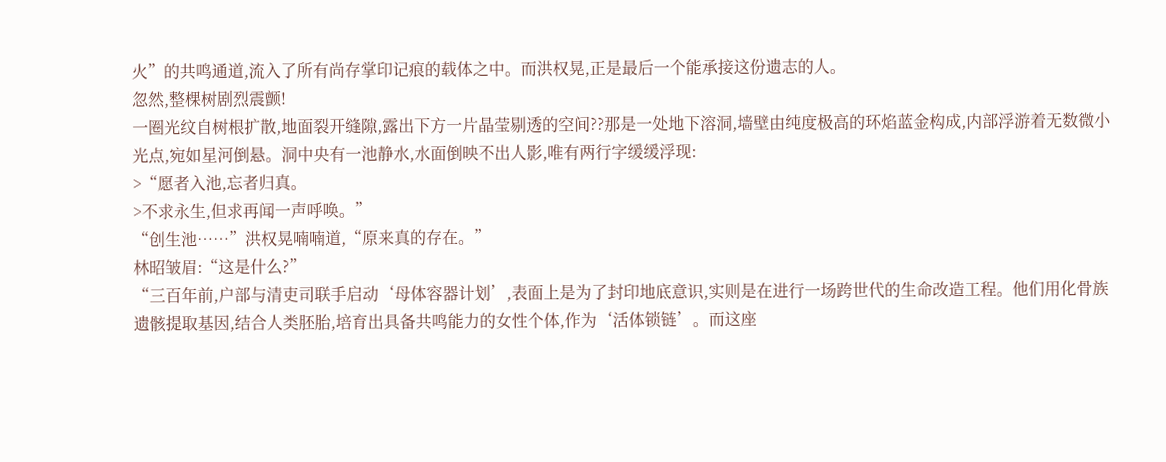火”的共鸣通道,流入了所有尚存掌印记痕的载体之中。而洪权晃,正是最后一个能承接这份遗志的人。
忽然,整棵树剧烈震颤!
一圈光纹自树根扩散,地面裂开缝隙,露出下方一片晶莹剔透的空间??那是一处地下溶洞,墙壁由纯度极高的环焰蓝金构成,内部浮游着无数微小光点,宛如星河倒悬。洞中央有一池静水,水面倒映不出人影,唯有两行字缓缓浮现:
>“愿者入池,忘者归真。
>不求永生,但求再闻一声呼唤。”
“创生池……”洪权晃喃喃道,“原来真的存在。”
林昭皱眉:“这是什么?”
“三百年前,户部与清吏司联手启动‘母体容器计划’,表面上是为了封印地底意识,实则是在进行一场跨世代的生命改造工程。他们用化骨族遗骸提取基因,结合人类胚胎,培育出具备共鸣能力的女性个体,作为‘活体锁链’。而这座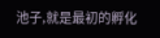池子,就是最初的孵化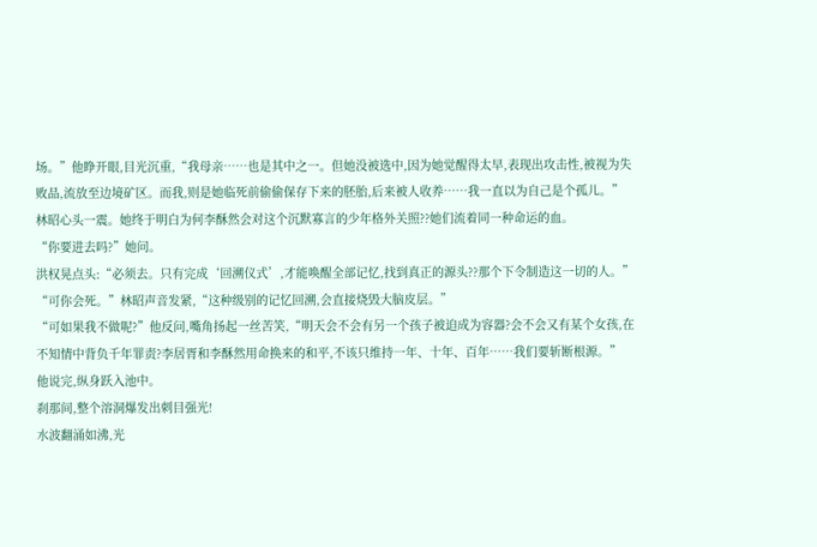场。”他睁开眼,目光沉重,“我母亲……也是其中之一。但她没被选中,因为她觉醒得太早,表现出攻击性,被视为失败品,流放至边境矿区。而我,则是她临死前偷偷保存下来的胚胎,后来被人收养……我一直以为自己是个孤儿。”
林昭心头一震。她终于明白为何李酥然会对这个沉默寡言的少年格外关照??她们流着同一种命运的血。
“你要进去吗?”她问。
洪权晃点头:“必须去。只有完成‘回溯仪式’,才能唤醒全部记忆,找到真正的源头??那个下令制造这一切的人。”
“可你会死。”林昭声音发紧,“这种级别的记忆回溯,会直接烧毁大脑皮层。”
“可如果我不做呢?”他反问,嘴角扬起一丝苦笑,“明天会不会有另一个孩子被迫成为容器?会不会又有某个女孩,在不知情中背负千年罪责?李居胥和李酥然用命换来的和平,不该只维持一年、十年、百年……我们要斩断根源。”
他说完,纵身跃入池中。
刹那间,整个溶洞爆发出刺目强光!
水波翻涌如沸,光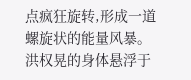点疯狂旋转,形成一道螺旋状的能量风暴。洪权晃的身体悬浮于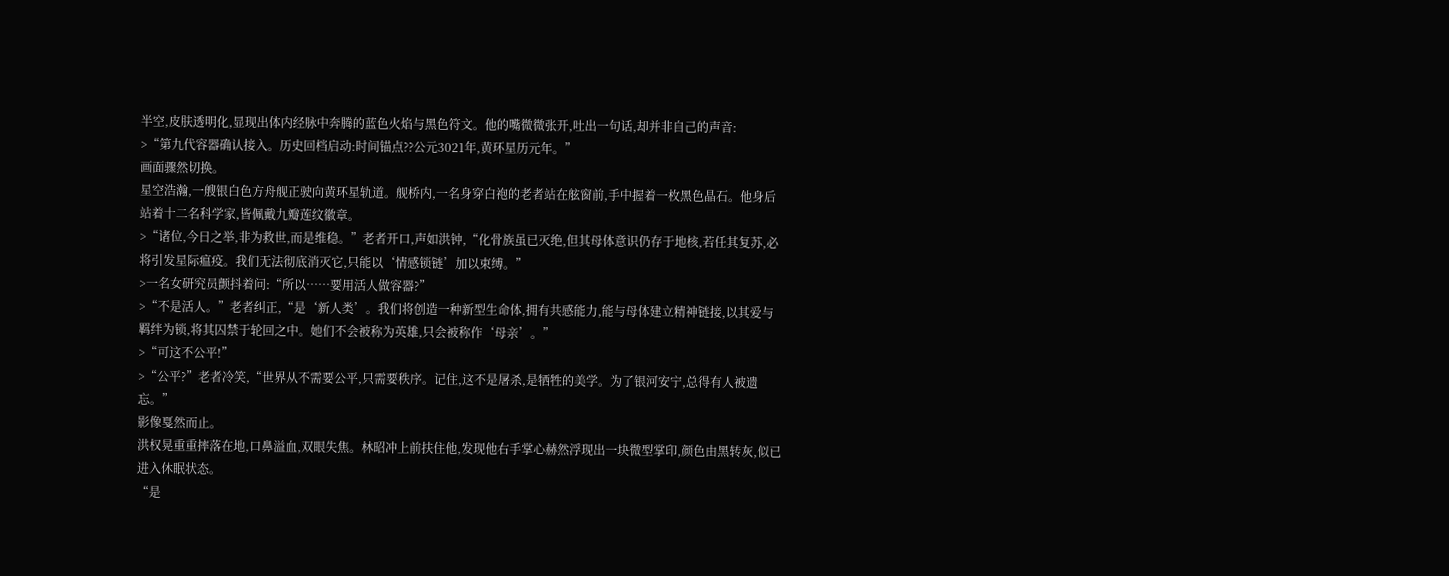半空,皮肤透明化,显现出体内经脉中奔腾的蓝色火焰与黑色符文。他的嘴微微张开,吐出一句话,却并非自己的声音:
>“第九代容器确认接入。历史回档启动:时间锚点??公元3021年,黄环星历元年。”
画面骤然切换。
星空浩瀚,一艘银白色方舟舰正驶向黄环星轨道。舰桥内,一名身穿白袍的老者站在舷窗前,手中握着一枚黑色晶石。他身后站着十二名科学家,皆佩戴九瓣莲纹徽章。
>“诸位,今日之举,非为救世,而是维稳。”老者开口,声如洪钟,“化骨族虽已灭绝,但其母体意识仍存于地核,若任其复苏,必将引发星际瘟疫。我们无法彻底消灭它,只能以‘情感锁链’加以束缚。”
>一名女研究员颤抖着问:“所以……要用活人做容器?”
>“不是活人。”老者纠正,“是‘新人类’。我们将创造一种新型生命体,拥有共感能力,能与母体建立精神链接,以其爱与羁绊为锁,将其囚禁于轮回之中。她们不会被称为英雄,只会被称作‘母亲’。”
>“可这不公平!”
>“公平?”老者冷笑,“世界从不需要公平,只需要秩序。记住,这不是屠杀,是牺牲的美学。为了银河安宁,总得有人被遗忘。”
影像戛然而止。
洪权晃重重摔落在地,口鼻溢血,双眼失焦。林昭冲上前扶住他,发现他右手掌心赫然浮现出一块微型掌印,颜色由黑转灰,似已进入休眠状态。
“是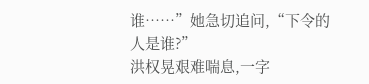谁……”她急切追问,“下令的人是谁?”
洪权晃艰难喘息,一字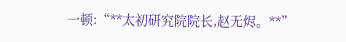一顿:“**太初研究院院长,赵无烬。**”